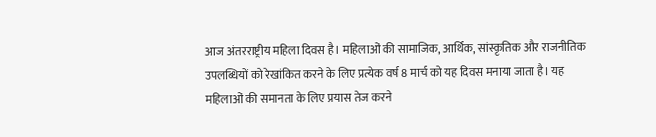आज अंतरराष्ट्रीय महिला दिवस है। महिलाओं की सामाजिक, आर्थिक, सांस्कृतिक और राजनीतिक उपलब्धियों को रेखांकित करने के लिए प्रत्येक वर्ष 8 मार्च को यह दिवस मनाया जाता है। यह महिलाओं की समानता के लिए प्रयास तेज करने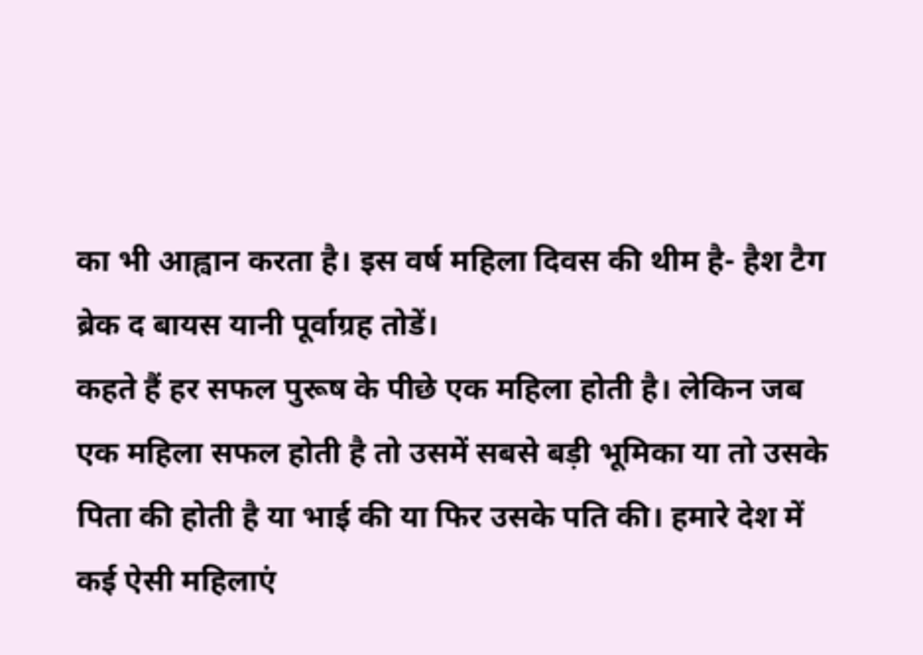का भी आह्वान करता है। इस वर्ष महिला दिवस की थीम है- हैश टैग ब्रेक द बायस यानी पूर्वाग्रह तोडें।
कहते हैं हर सफल पुरूष के पीछे एक महिला होती है। लेकिन जब एक महिला सफल होती है तो उसमें सबसे बड़ी भूमिका या तो उसके पिता की होती है या भाई की या फिर उसके पति की। हमारे देश में कई ऐसी महिलाएं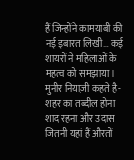हैं जिन्होंने कामयाबी की नई इबारत लिखी… कई शायरों ने महिलाओं के महत्व को समझाया। मुनीर नियाज़ी कहते है- शहर का तब्दील होना शाद रहना और उदास जितनी यहां हैं औरतों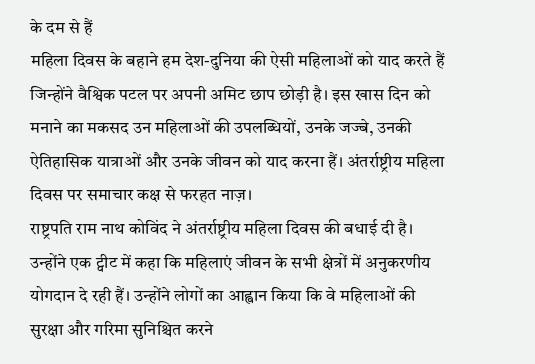के दम से हैं
महिला दिवस के बहाने हम देश-दुनिया की ऐसी महिलाओं को याद करते हैं जिन्होंने वैश्विक पटल पर अपनी अमिट छाप छोड़ी है। इस खास दिन को मनाने का मकसद उन महिलाओं की उपलब्धियों, उनके जज्बे, उनकी ऐतिहासिक यात्राओं और उनके जीवन को याद करना हैं। अंतर्राष्ट्रीय महिला दिवस पर समाचार कक्ष से फरहत नाज़।
राष्ट्रपति राम नाथ कोविंद ने अंतर्राष्ट्रीय महिला दिवस की बधाई दी है। उन्होंने एक ट्वीट में कहा कि महिलाएं जीवन के सभी क्षेत्रों में अनुकरणीय योगदान दे रही हैं। उन्होंने लोगों का आह्वान किया कि वे महिलाओं की सुरक्षा और गरिमा सुनिश्चित करने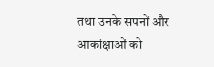तथा उनके सपनों और आकांक्षाओं को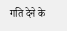गति देने के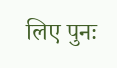लिए पुनः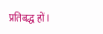प्रतिबद्ध हों।